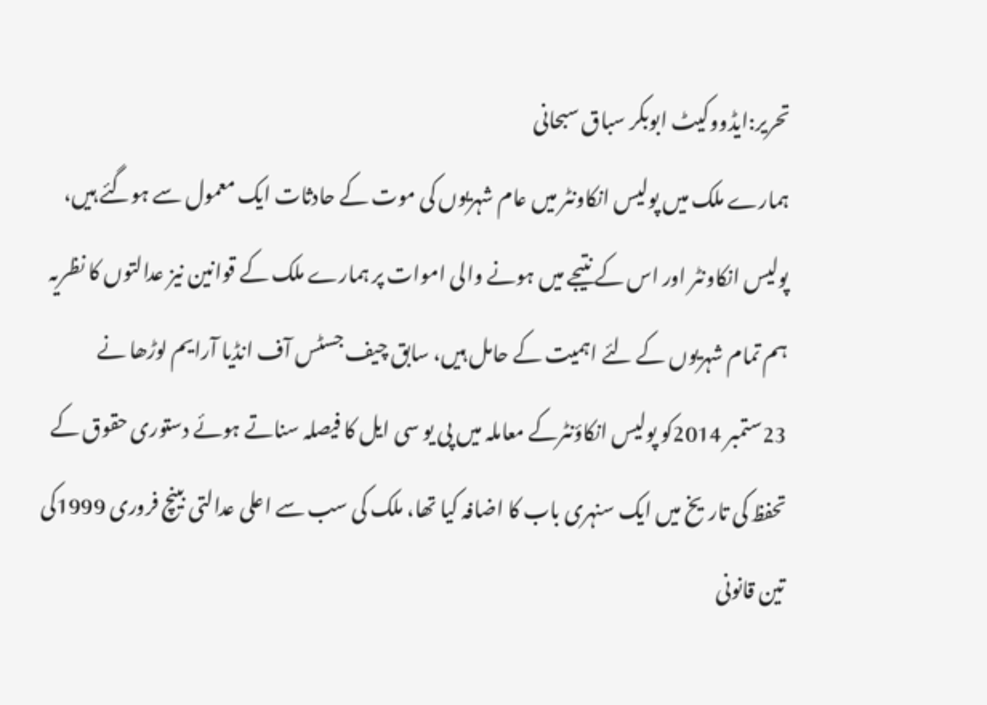تحریر:ایڈووکیٹ ابوبکر سباق سبحانی
ہمارے ملک میں پولیس انکاونٹر میں عام شہریوں کی موت کے حادثات ایک معمول سے ہوگئے ہیں، پولیس انکاونٹر اور اس کے نتیجے میں ہونے والی اموات پر ہمارے ملک کے قوانین نیز عدالتوں کا نظریہ ہم تمام شہریوں کے لئے اہمیت کے حامل ہیں، سابق چیف جسٹس آف انڈیا آرایم لوڑھا نے 23ستمبر 2014کو پولیس انکاؤنٹرکے معاملہ میں پی یو سی ایل کا فیصلہ سناتے ہوئے دستوری حقوق کے تحفظ کی تاریخ میں ایک سنہری باب کا اضافہ کیا تھا، ملک کی سب سے اعلی عدالتی بینچ فروری 1999کی تین قانونی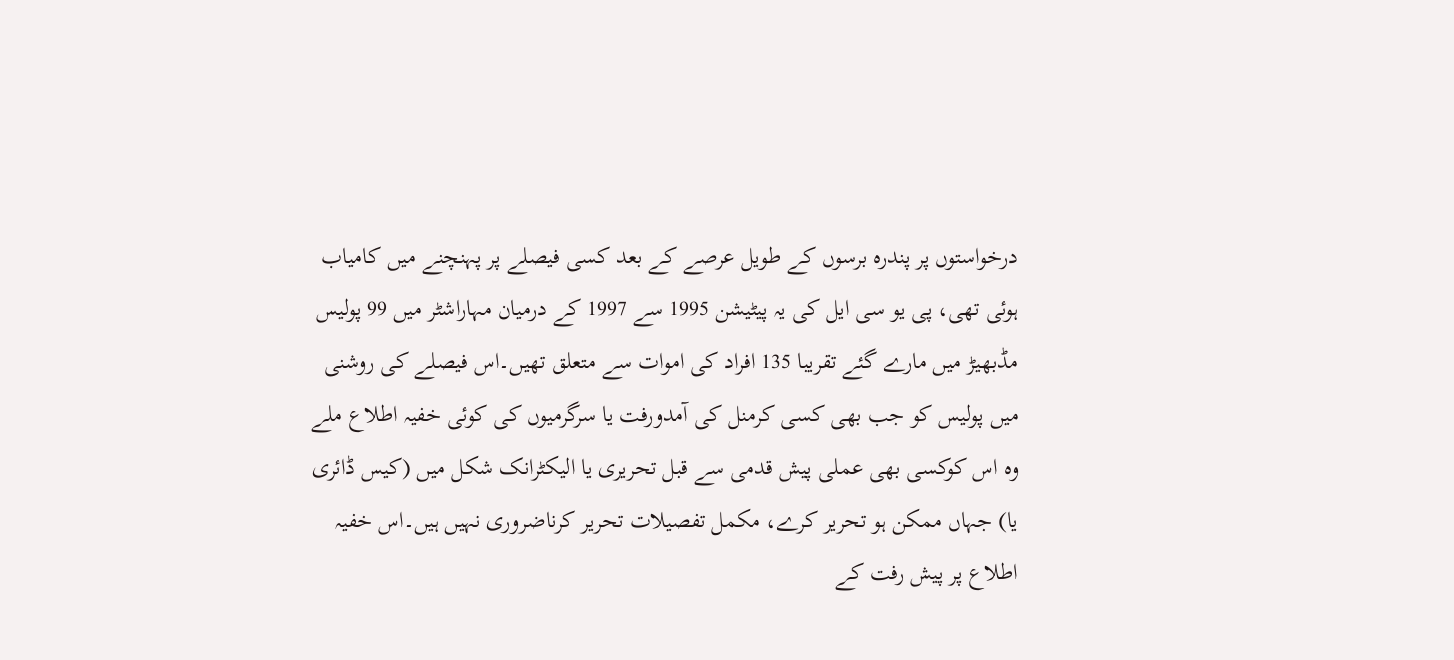درخواستوں پر پندرہ برسوں کے طویل عرصے کے بعد کسی فیصلے پر پہنچنے میں کامیاب ہوئی تھی، پی یو سی ایل کی یہ پیٹیشن 1995 سے 1997 کے درمیان مہاراشٹر میں 99 پولیس مڈبھیڑ میں مارے گئے تقریبا 135 افراد کی اموات سے متعلق تھیں۔اس فیصلے کی روشنی میں پولیس کو جب بھی کسی کرمنل کی آمدورفت یا سرگرمیوں کی کوئی خفیہ اطلاع ملے وہ اس کوکسی بھی عملی پیش قدمی سے قبل تحریری یا الیکٹرانک شکل میں (کیس ڈائری یا) جہاں ممکن ہو تحریر کرے، مکمل تفصیلات تحریر کرناضروری نہیں ہیں۔اس خفیہ اطلاع پر پیش رفت کے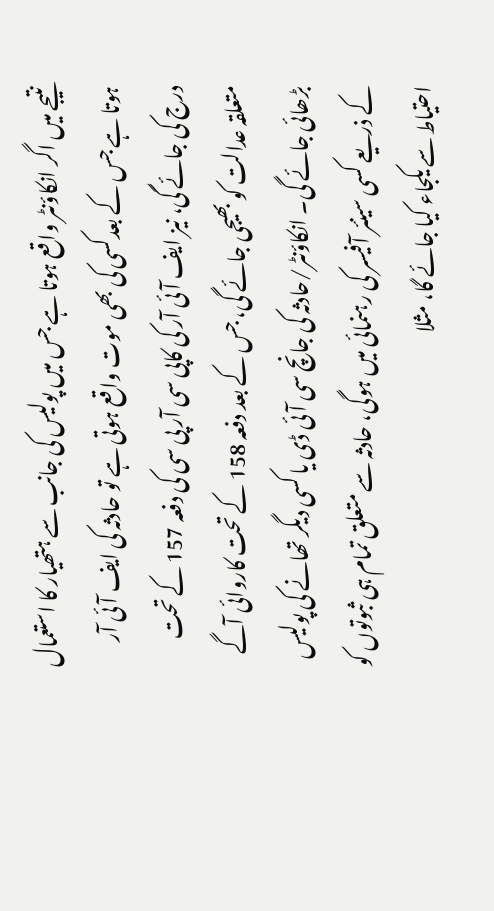نتیجے میں اگر انکاؤنٹر واقع ہوتا ہے جس میں پولیس کی جانب سے ہتھیار کا استعمال ہوتا ہے جس کے بعدکسی کی بھی موت واقع ہوتی ہے تو حادثہ کی ایف آئی آر درج کی جائے گی، نیز ایف آئی آر کی کاپی سی آر پی سی کی دفعہ 157 کے تحت متعلقہ عدالت کو بھیجی جائے گی، جس کے بعد دفعہ 158 کے تحت کاروائی آگے بڑھائی جائے گی۔ انکاؤنٹر/حادثہ کی جانچ سی آئی ڈی یا کسی دیگر تھانے کی پولیس کے ذریعے کسی سینئر آفیسر کی رہنمائی میں ہوگی، حادثہ سے متعلق تمام ہی ثبوتوں کو احتیاط سے یکجاء کیا جائے گا، مثلا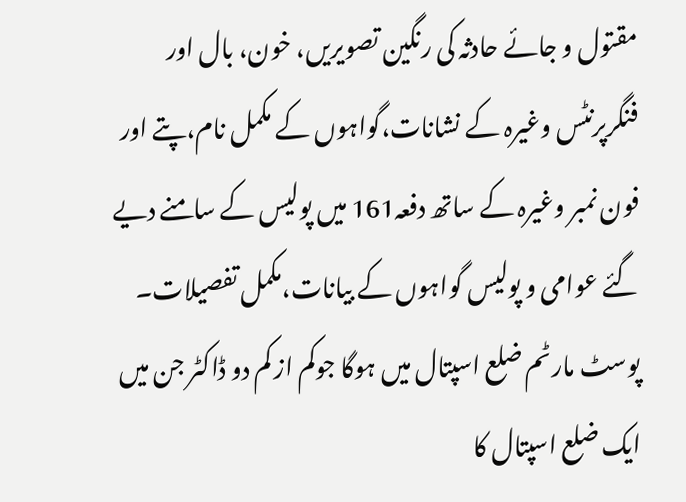مقتول و جائے حادثہ کی رنگین تصویریں، خون، بال اور فنگرپرنٹس وغیرہ کے نشانات،گواہوں کے مکمل نام،پتے اور فون نمبر وغیرہ کے ساتھ دفعہ161 میں پولیس کے سامنے دیے گئے عوامی و پولیس گواہوں کے بیانات،مکمل تفصیلات۔ پوسٹ مارٹم ضلع اسپتال میں ہوگا جوکم از کم دو ڈاکٹر جن میں ایک ضلع اسپتال کا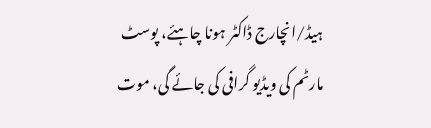ہیڈ/انچارج ڈاکٹر ہونا چاہئے، پوسٹ مارٹم کی ویڈیو گرافی کی جائے گی، موت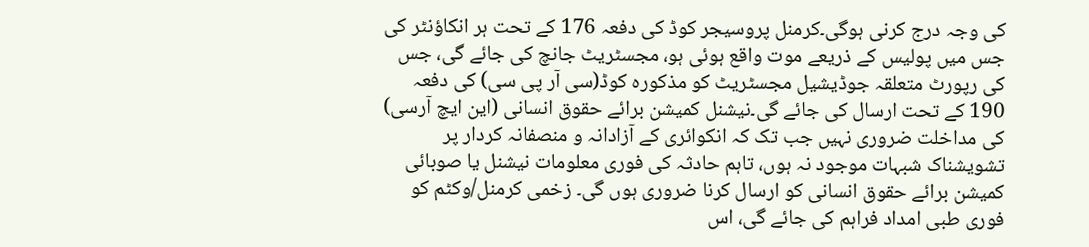کی وجہ درج کرنی ہوگی۔کرمنل پروسیجر کوڈ کی دفعہ 176 کے تحت ہر انکاؤنٹر کی جس میں پولیس کے ذریعے موت واقع ہوئی ہو، مجسٹریٹ جانچ کی جائے گی، جس کی رپورٹ متعلقہ جوڈیشیل مجسٹریٹ کو مذکورہ کوڈ(سی آر پی سی) کی دفعہ 190 کے تحت ارسال کی جائے گی۔نیشنل کمیشن برائے حقوق انسانی (این ایچ آرسی) کی مداخلت ضروری نہیں جب تک کہ انکوائری کے آزادانہ و منصفانہ کردار پر تشویشناک شبہات موجود نہ ہوں، تاہم حادثہ کی فوری معلومات نیشنل یا صوبائی کمیشن برائے حقوق انسانی کو ارسال کرنا ضروری ہوں گی۔ زخمی کرمنل/وکٹم کو فوری طبی امداد فراہم کی جائے گی، اس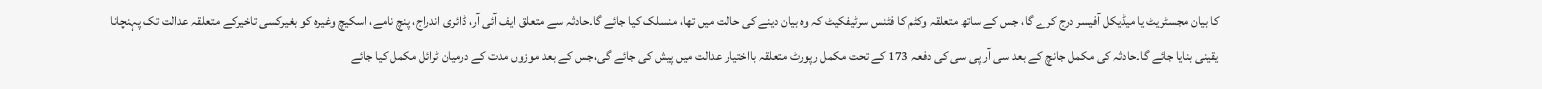کا بیان مجسٹریٹ یا میڈیکل آفیسر درج کرے گا، جس کے ساتھ متعلقہ وکٹم کا فٹنس سرٹیفکیٹ کہ وہ بیان دینے کی حالت میں تھا، منسلک کیا جائے گا۔حادثہ سے متعلق ایف آئی آر، ڈائری اندراج، پنچ نامے، اسکیچ وغیرہ کو بغیرکسی تاخیرکے متعلقہ عدالت تک پہنچانا یقینی بنایا جائے گا۔حادثہ کی مکمل جانچ کے بعد سی آر پی سی کی دفعہ 173 کے تحت مکمل رپورٹ متعلقہ بااختیار عدالت میں پیش کی جائے گی،جس کے بعد موزوں مدت کے درمیان ٹرائل مکمل کیا جائے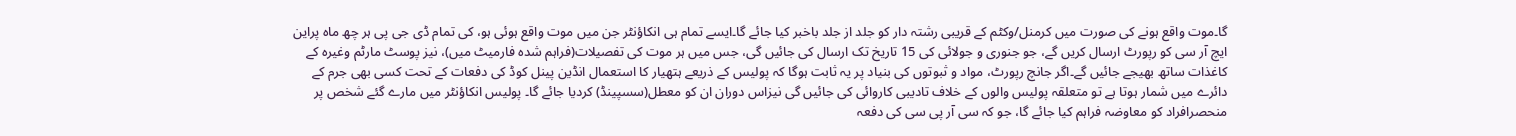گا۔موت واقع ہونے کی صورت میں کرمنل/وکٹم کے قریبی رشتہ دار کو جلد از جلد باخبر کیا جائے گا۔ایسے تمام ہی انکاؤنٹر جن میں موت واقع ہوئی ہو، کی تمام ڈی جی پی ہر چھ ماہ پراین ایچ آر سی کو رپورٹ ارسال کریں گے، جو جنوری و جولائی کی 15 تاریخ تک ارسال کی جائیں گی، جس میں ہر موت کی تفصیلات(فراہم شدہ فارمیٹ میں)، نیز پوسٹ مارٹم وغیرہ کے کاغذات ساتھ بھیجے جائیں گے۔اگر جانچ رپورٹ، مواد و ثبوتوں کی بنیاد پر یہ ثابت ہوگا کہ پولیس کے ذریعے ہتھیار کا استعمال انڈین پینل کوڈ کی دفعات کے تحت کسی بھی جرم کے دائرے میں شمار ہوتا ہے تو متعلقہ پولیس والوں کے خلاف تادیبی کاروائی کی جائیں گی نیزاس دوران ان کو معطل(سسپینڈ) کردیا جائے گا۔ پولیس انکاؤنٹر میں مارے گئے شخص پر منحصرافراد کو معاوضہ فراہم کیا جائے گا، جو کہ سی آر پی سی کی دفعہ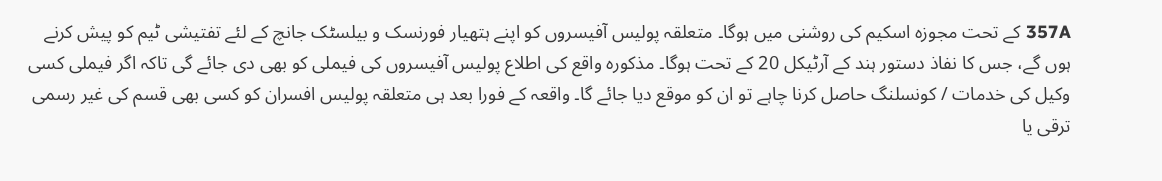357A کے تحت مجوزہ اسکیم کی روشنی میں ہوگا۔ متعلقہ پولیس آفیسروں کو اپنے ہتھیار فورنسک و بیلسٹک جانچ کے لئے تفتیشی ٹیم کو پیش کرنے ہوں گے، جس کا نفاذ دستور ہند کے آرٹیکل 20 کے تحت ہوگا۔ مذکورہ واقع کی اطلاع پولیس آفیسروں کی فیملی کو بھی دی جائے گی تاکہ اگر فیملی کسی وکیل کی خدمات / کونسلنگ حاصل کرنا چاہے تو ان کو موقع دیا جائے گا۔ واقعہ کے فورا بعد ہی متعلقہ پولیس افسران کو کسی بھی قسم کی غیر رسمی ترقی یا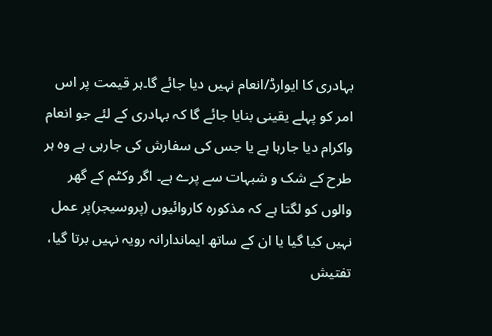بہادری کا ایوارڈ/انعام نہیں دیا جائے گا۔ہر قیمت پر اس امر کو پہلے یقینی بنایا جائے گا کہ بہادری کے لئے جو انعام واکرام دیا جارہا ہے یا جس کی سفارش کی جارہی ہے وہ ہر طرح کے شک و شبہات سے پرے ہے۔ اگر وکٹم کے گھر والوں کو لگتا ہے کہ مذکورہ کاروائیوں (پروسیجر)پر عمل نہیں کیا گیا یا ان کے ساتھ ایماندارانہ رویہ نہیں برتا گیا، تفتیش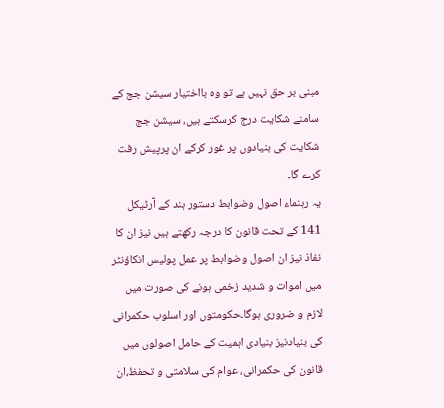مبنی بر حق نہیں ہے تو وہ بااختیار سیشن جج کے سامنے شکایت درج کرسکتے ہیں، سیشن جج شکایت کی بنیادوں پر غور کرکے ان پرپیش رفت کرے گا۔
یہ رہنماء اصول وضوابط دستور ہند کے آرٹیکل 141 کے تحت قانون کا درجہ رکھتے ہیں نیز ان کا نفاذ نیز ان اصول وضوابط پر عمل پولیس انکاؤنٹر میں اموات و شدید زخمی ہونے کی صورت میں لازم و ضروری ہوگا۔حکومتوں اور اسلوب حکمرانی کی بنیادنیز بنیادی اہمیت کے حامل اصولوں میں قانون کی حکمرانی، عوام کی سلامتی و تحفظ،ان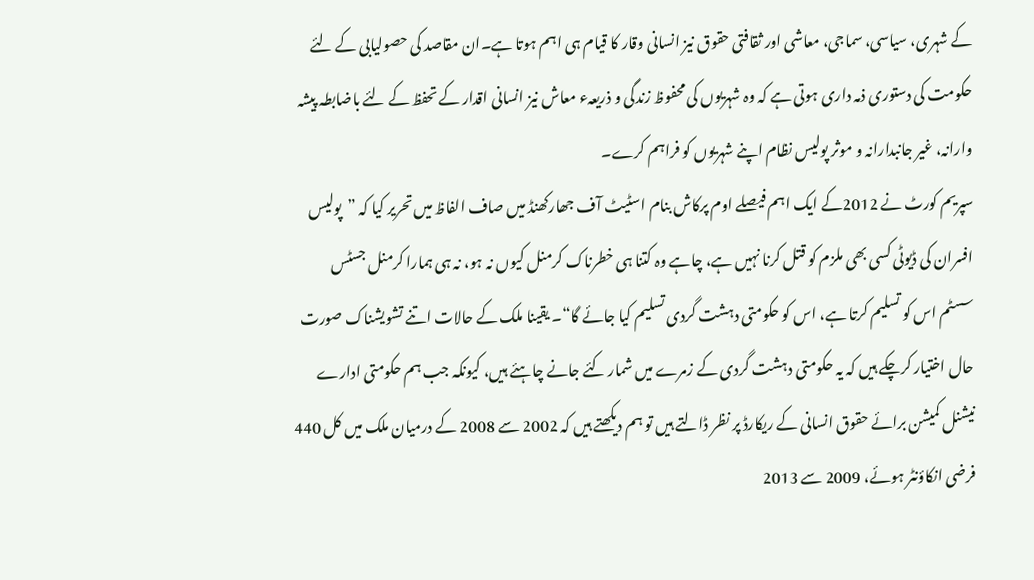کے شہری، سیاسی، سماجی، معاشی اور ثقافتی حقوق نیز انسانی وقار کا قیام ہی اہم ہوتا ہے۔ان مقاصد کی حصولیابی کے لئے حکومت کی دستوری ذمہ داری ہوتی ہے کہ وہ شہریوں کی محفوظ زندگی و ذریعہء معاش نیز انسانی اقدار کے تحفظ کے لئے باضابطہ پیشہ وارانہ، غیر جانبدارانہ و موثر پولیس نظام اپنے شہریوں کو فراہم کرے۔
سپریم کورٹ نے 2012کے ایک اہم فیصلے اوم پرکاش بنام اسٹیٹ آف جھارکھنڈ میں صاف الفاظ میں تحریر کیا کہ ”پولیس افسران کی ڈیوٹی کسی بھی ملزم کو قتل کرنا نہیں ہے، چاہے وہ کتنا ہی خطرناک کرمنل کیوں نہ ہو، نہ ہی ہمارا کرمنل جسٹس سسٹم اس کو تسلیم کرتا ہے، اس کو حکومتی دہشت گردی تسلیم کیا جائے گا“۔ یقینا ملک کے حالات اتنے تشویشناک صورت حال اختیار کرچکے ہیں کہ یہ حکومتی دہشت گردی کے زمرے میں شمار کئے جانے چاہئے ہیں، کیونکہ جب ہم حکومتی ادارے نیشنل کمیشن برائے حقوق انسانی کے ریکارڈ پر نظر ڈالتے ہیں تو ہم دیکھتے ہیں کہ 2002 سے 2008 کے درمیان ملک میں کل 440 فرضی انکاؤنٹر ہوئے، 2009 سے 2013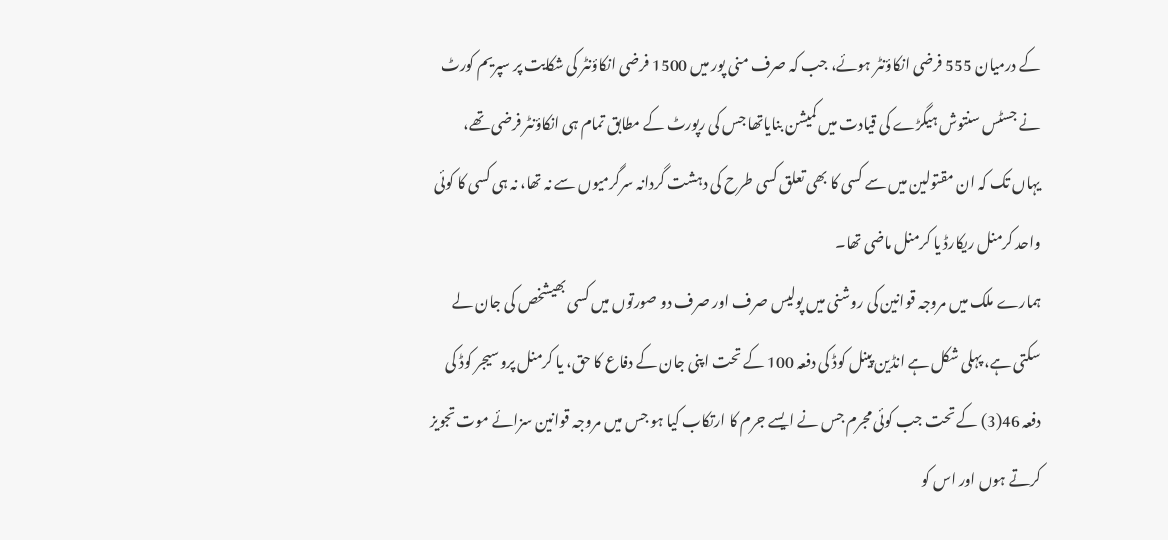کے درمیان 555 فرضی انکاؤنٹر ہوئے، جب کہ صرف منی پور میں 1500 فرضی انکاؤنٹر کی شکایت پر سپریم کورٹ نے جسٹس سنتوش ہیگڑے کی قیادت میں کمیشن بنایاتھا جس کی رپورٹ کے مطابق تمام ہی انکاؤنٹر فرضی تھے، یہاں تک کہ ان مقتولین میں سے کسی کا بھی تعلق کسی طرح کی دہشت گردانہ سرگرمیوں سے نہ تھا، نہ ہی کسی کا کوئی واحد کرمنل ریکارڈ یا کرمنل ماضی تھا۔
ہمارے ملک میں مروجہ قوانین کی روشنی میں پولیس صرف اور صرف دو صورتوں میں کسی بھیشخص کی جان لے سکتی ہے، پہلی شکل ہے انڈین پینل کوڈ کی دفعہ 100 کے تحت اپنی جان کے دفاع کا حق، یا کرمنل پروسیجر کوڈ کی دفعہ 46(3) کے تحت جب کوئی مجرم جس نے ایسے جرم کا ارتکاب کیا ہو جس میں مروجہ قوانین سزائے موت تجویز کرتے ہوں اور اس کو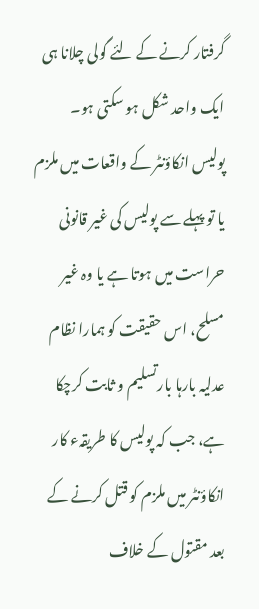گرفتار کرنے کے لئے گولی چلانا ہی ایک واحد شکل ہو سکتی ہو۔
پولیس انکاؤنٹر کے واقعات میں ملزم یا تو پہلے سے پولیس کی غیر قانونی حراست میں ہوتا ہے یا وہ غیر مسلح، اس حقیقت کو ہمارا نظام عدلیہ بارہا بارتسلیم و ثابت کرچکا ہے، جب کہ پولیس کا طریقہء کار انکاؤنٹر میں ملزم کو قتل کرنے کے بعد مقتول کے خلاف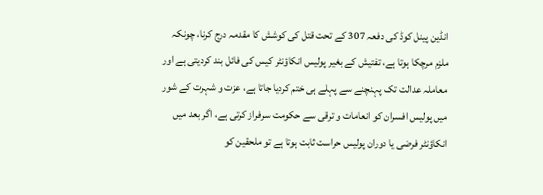انڈین پینل کوڈ کی دفعہ 307 کے تحت قتل کی کوشش کا مقدمہ درج کرنا، چونکہ ملزم مرچکا ہوتا ہے، تفتیش کے بغیر پولیس انکاؤنٹر کیس کی فائل بند کردیتی ہے اور معاملہ عدالت تک پہنچنے سے پہلے ہی ختم کردیا جاتا ہے، عزت و شہرت کے شور میں پولیس افسران کو انعامات و ترقی سے حکومت سرفراز کرتی ہے، اگر بعد میں انکاؤنٹر فرضی یا دوران پولیس حراست ثابت ہوتا ہے تو ملحقین کو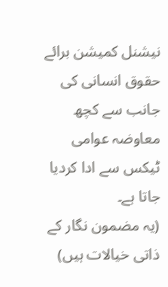نیشنل کمیشن برائے حقوق انسانی کی جانب سے کچھ معاوضہ عوامی ٹیکس سے ادا کردیا جاتا ہے۔
(یہ مضمون نگار کے ذاتی خیالات ہیں)